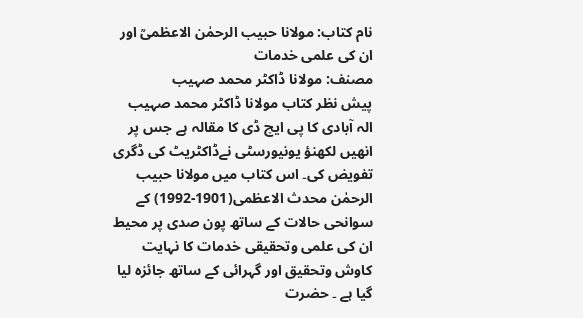نام کتاب: مولانا حبیب الرحمٰن الاعظمیؒ اور ان کی علمی خدمات
مصنف: مولانا ڈاکٹر محمد صہیب
پیش نظر کتاب مولانا ڈاکٹر محمد صہیب الہ آبادی کا پی ایچ ڈی کا مقالہ ہے جس پر انھیں لکھنؤ یونیورسٹی نےڈاکٹریٹ کی ڈگری تفویض کی۔ اس کتاب میں مولانا حبیب الرحمٰن محدث الاعظمی(1901-1992) کے سوانحی حالات کے ساتھ پون صدی پر محیط ان کی علمی وتحقیقی خدمات کا نہایت کاوش وتحقیق اور گہرائی کے ساتھ جائزہ لیا گیا ہے ۔ حضرت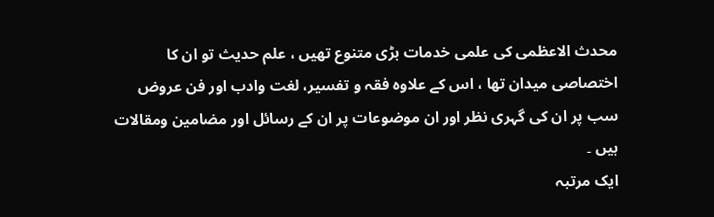محدث الاعظمی کی علمی خدمات بڑی متنوع تھیں ، علم حدیث تو ان کا اختصاصی میدان تھا ، اس کے علاوہ فقہ و تفسیر، لغت وادب اور فن عروض سب پر ان کی گہری نظر اور ان موضوعات پر ان کے رسائل اور مضامین ومقالات ہیں ۔
ایک مرتبہ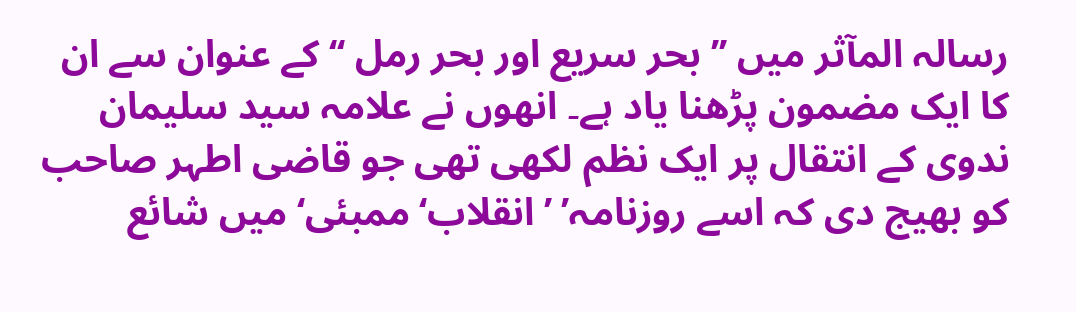رسالہ المآثر میں ’’ بحر سریع اور بحر رمل ‘‘ کے عنوان سے ان کا ایک مضمون پڑھنا یاد ہے۔ انھوں نے علامہ سید سلیمان ندوی کے انتقال پر ایک نظم لکھی تھی جو قاضی اطہر صاحب کو بھیج دی کہ اسے روزنامہ’ ’انقلاب‘ممبئی‘ میں شائع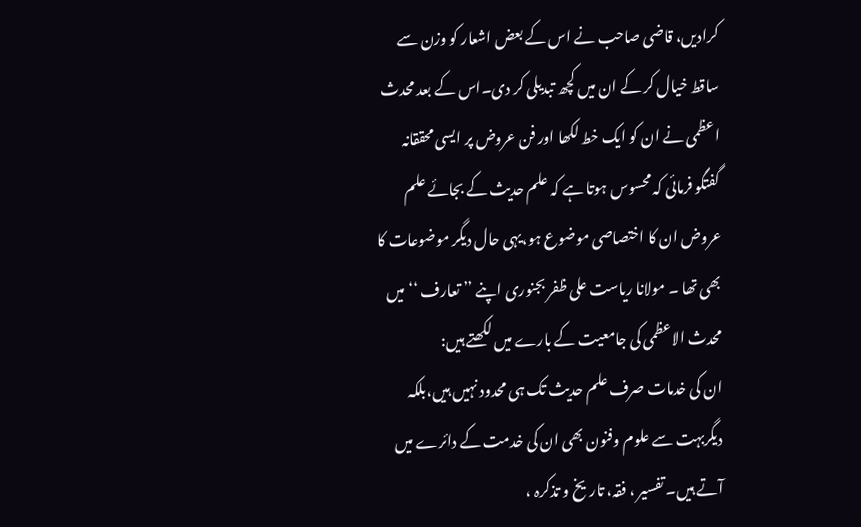کرادیں، قاضی صاحب نے اس کے بعض اشعار کو وزن سے ساقط خیال کر کے ان میں کچھ تبدیلی کر دی۔اس کے بعد محدث اعظمی نے ان کو ایک خط لکھا اور فن عروض پر ایسی محققانہ گفتگو فرمائی کہ محسوس ہوتا ہے کہ علم حدیث کے بجائے علم عروض ان کا اختصاصی موضوع ہو،یہی حال دیگر موضوعات کا بھی تھا ۔ مولانا ریاست علی ظفر بجنوری اپنے ’’ تعارف ‘‘ میں محدث الاعظمی کی جامعیت کے بارے میں لکھتے ہیں:
ان کی خدمات صرف علم حدیث تک ہی محدود نہیں ہیں،بلکہ دیگربہت سے علوم وفنون بھی ان کی خدمت کے دائرے میں آتے ہیں۔ تفسیر ، فقہ، تاریخ و تذکرہ ،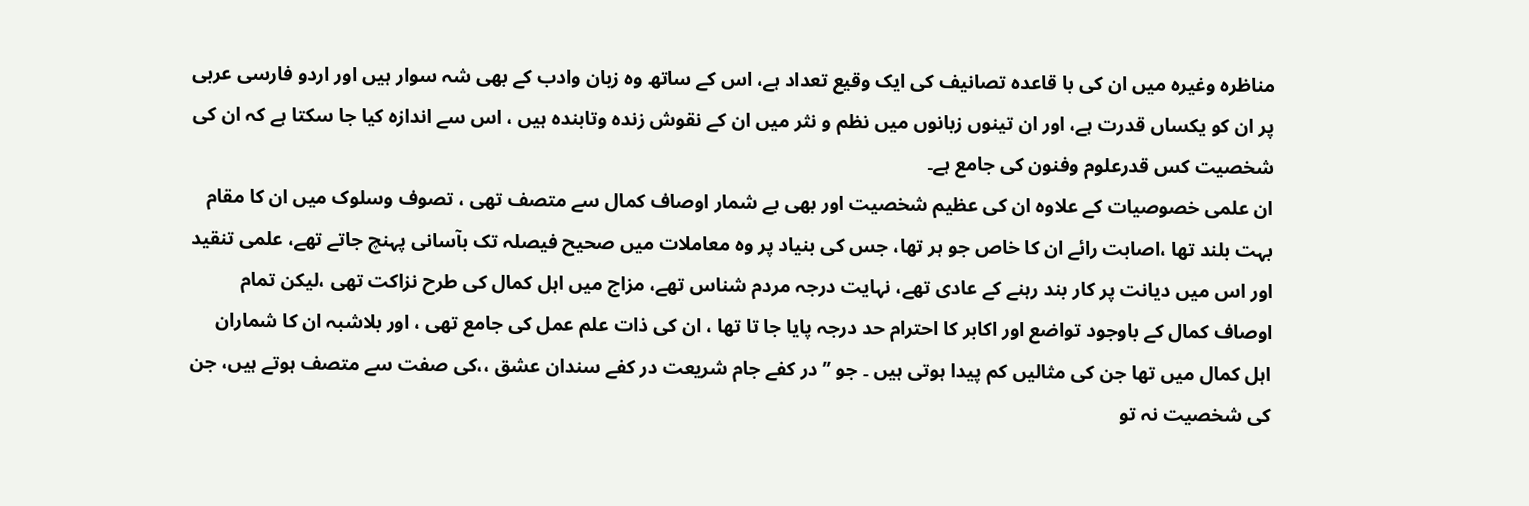مناظرہ وغیرہ میں ان کی با قاعدہ تصانیف کی ایک وقیع تعداد ہے، اس کے ساتھ وہ زبان وادب کے بھی شہ سوار ہیں اور اردو فارسی عربی پر ان کو یکساں قدرت ہے، اور ان تینوں زبانوں میں نظم و نثر میں ان کے نقوش زندہ وتابندہ ہیں ، اس سے اندازہ کیا جا سکتا ہے کہ ان کی شخصیت کس قدرعلوم وفنون کی جامع ہے۔
ان علمی خصوصیات کے علاوہ ان کی عظیم شخصیت اور بھی بے شمار اوصاف کمال سے متصف تھی ، تصوف وسلوک میں ان کا مقام بہت بلند تھا ،اصابت رائے ان کا خاص جو ہر تھا، جس کی بنیاد پر وہ معاملات میں صحیح فیصلہ تک بآسانی پہنچ جاتے تھے، علمی تنقید اور اس میں دیانت پر کار بند رہنے کے عادی تھے، نہایت درجہ مردم شناس تھے، مزاج میں اہل کمال کی طرح نزاکت تھی ،لیکن تمام اوصاف کمال کے باوجود تواضع اور اکابر کا احترام حد درجہ پایا جا تا تھا ، ان کی ذات علم عمل کی جامع تھی ، اور بلاشبہ ان کا شماران اہل کمال میں تھا جن کی مثالیں کم پیدا ہوتی ہیں ۔ جو ’’در کفے جام شریعت در کفے سندان عشق ،،کی صفت سے متصف ہوتے ہیں، جن کی شخصیت نہ تو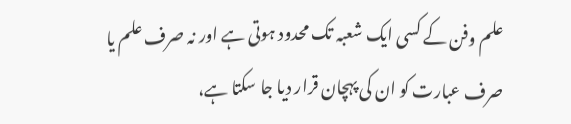علم وفن کے کسی ایک شعبہ تک محدود ہوتی ہے اور نہ صرف علم یا صرف عبارت کو ان کی پہچان قرار دیا جا سکتا ہے،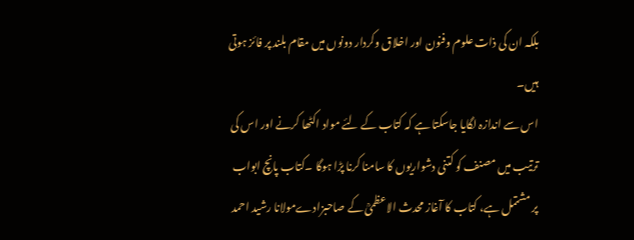بلکہ ان کی ذات علوم وفنون اور اخلاق وکردار دونوں میں مقام بلند پر فائز ہوتی ہیں۔
اس سے اندازہ لگایا جاسکتا ہے کہ کتاب کے لئے مواد اکٹھا کرنے اور اس کی ترتیب میں مصنف کو کتنی دشواریوں کا سامنا کرنا پڑا ہوگا ۔کتاب پانچ ابواب پر مشتمل ہے، کتاب کا آغاز محدث الاعظمیؒ کے صاحبزادےمولانا رشید احمد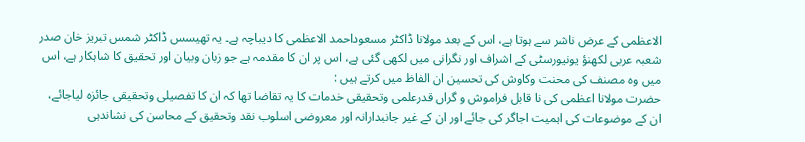الاعظمی کے عرض ناشر سے ہوتا ہے، اس کے بعد مولانا ڈاکٹر مسعوداحمد الاعظمی کا دیباچہ ہے۔ یہ تھیسس ڈاکٹر شمس تبریز خان صدر شعبہ عربی لکھنؤ یونیورسٹی کے اشراف اور نگرانی میں لکھی گئی ہے، اس پر ان کا مقدمہ ہے جو زبان وبیان اور تحقیق کا شاہکار ہے، اس میں وہ مصنف کی محنت وکاوش کی تحسین ان الفاظ میں کرتے ہیں :
حضرت مولانا اعظمی کی نا قابل فراموش و گراں قدرعلمی وتحقیقی خدمات کا یہ تقاضا تھا کہ ان کا تفصیلی وتحقیقی جائزہ لیاجائے، ان کے موضوعات کی اہمیت اجاگر کی جائے اور ان کے غیر جانبدارانہ اور معروضی اسلوب نقد وتحقیق کے محاسن کی نشاندہی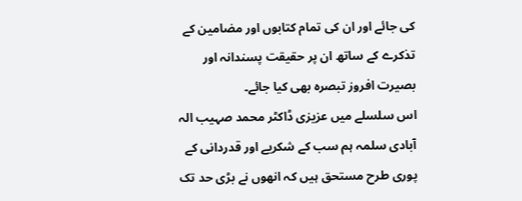کی جائے اور ان کی تمام کتابوں اور مضامین کے تذکرے کے ساتھ ان پر حقیقت پسندانہ اور بصیرت افروز تبصرہ بھی کیا جائے۔
اس سلسلے میں عزیزی ڈاکٹر محمد صہیب الہ آبادی سلمہ ہم سب کے شکریے اور قدردانی کے پوری طرح مستحق ہیں کہ انھوں نے بڑی حد تک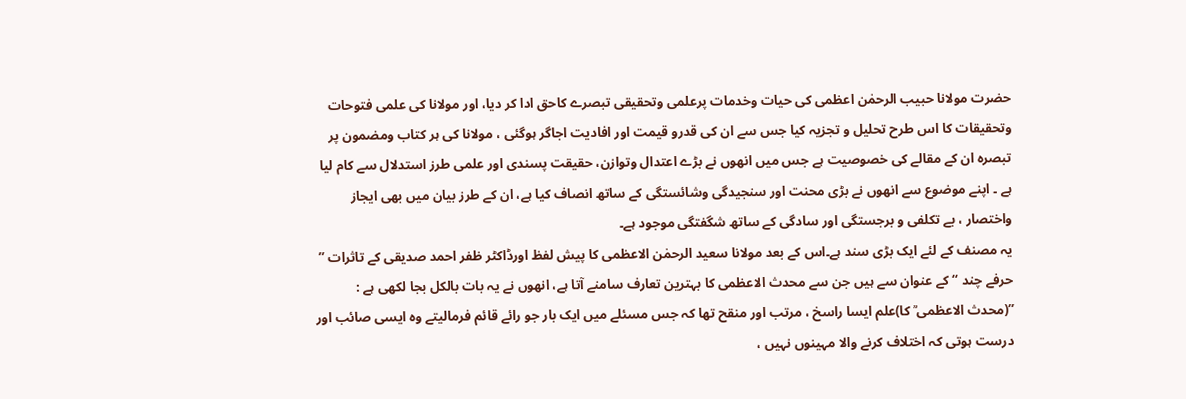حضرت مولانا حبیب الرحمٰن اعظمی کی حیات وخدمات پرعلمی وتحقیقی تبصرے کاحق ادا کر دیا، اور مولانا کی علمی فتوحات وتحقیقات کا اس طرح تحلیل و تجزیہ کیا جس سے ان کی قدرو قیمت اور افادیت اجاگر ہوگئی ، مولانا کی ہر کتاب ومضمون پر تبصرہ ان کے مقالے کی خصوصیت ہے جس میں انھوں نے بڑے اعتدال وتوازن، حقیقت پسندی اور علمی طرز استدلال سے کام لیا ہے ۔ اپنے موضوع سے انھوں نے بڑی محنت اور سنجیدگی وشائستگی کے ساتھ انصاف کیا ہے، ان کے طرز بیان میں بھی ایجاز واختصار ، بے تکلفی و برجستگی اور سادگی کے ساتھ شگفتگی موجود ہے۔
یہ مصنف کے لئے ایک بڑی سند ہے۔اس کے بعد مولانا سعید الرحمٰن الاعظمی کا پیش لفظ اورڈاکٹر ظفر احمد صدیقی کے تاثرات ’’ حرفے چند ‘‘ کے عنوان سے ہیں جن سے محدث الاعظمی کا بہترین تعارف سامنے آتا ہے، انھوں نے یہ بات بالکل بجا لکھی ہے :
’’(محدث الاعظمی ؒ کا)علم ایسا راسخ ، مرتب اور منقح تھا کہ جس مسئلے میں ایک بار جو رائے قائم فرمالیتے وہ ایسی صائب اور درست ہوتی کہ اختلاف کرنے والا مہینوں نہیں ،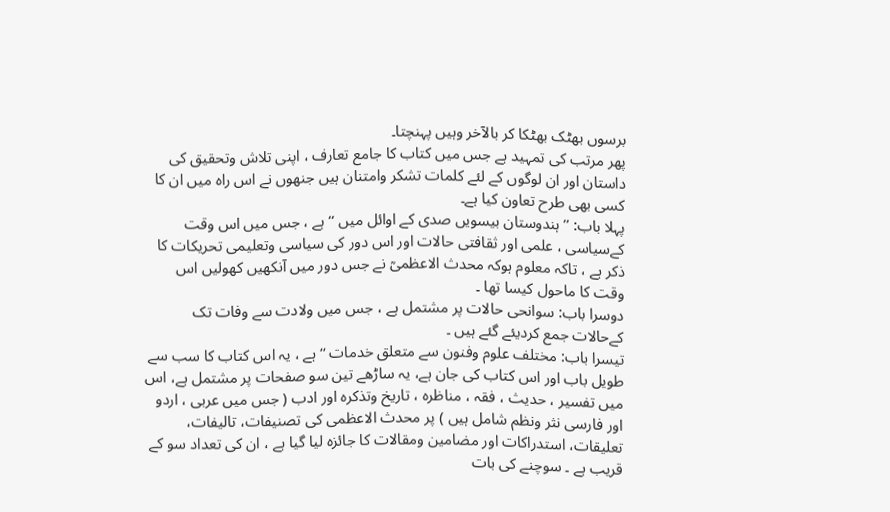برسوں بھٹک بھٹکا کر بالآخر وہیں پہنچتا۔
پھر مرتب کی تمہید ہے جس میں کتاب کا جامع تعارف ، اپنی تلاش وتحقیق کی داستان اور ان لوگوں کے لئے کلمات تشکر وامتنان ہیں جنھوں نے اس راہ میں ان کا کسی بھی طرح تعاون کیا ہے۔
پہلا باب: ’’ ہندوستان بیسویں صدی کے اوائل میں ‘‘ ہے ، جس میں اس وقت کےسیاسی ، علمی اور ثقافتی حالات اور اس دور کی سیاسی وتعلیمی تحریکات کا ذکر ہے ، تاکہ معلوم ہوکہ محدث الاعظمیؒ نے جس دور میں آنکھیں کھولیں اس وقت کا ماحول کیسا تھا ۔
دوسرا باب: سوانحی حالات پر مشتمل ہے ، جس میں ولادت سے وفات تک کےحالات جمع کردیئے گئے ہیں ۔
تیسرا باب: مختلف علوم وفنون سے متعلق خدمات ‘‘ ہے ، یہ اس کتاب کا سب سے طویل باب اور اس کتاب کی جان ہے، یہ ساڑھے تین سو صفحات پر مشتمل ہے، اس میں تفسیر ، حدیث ، فقہ ، مناظرہ ، تاریخ وتذکرہ اور ادب ( جس میں عربی ، اردو اور فارسی نثر ونظم شامل ہیں ) پر محدث الاعظمی کی تصنیفات، تالیفات، تعلیقات، استدراکات اور مضامین ومقالات کا جائزہ لیا گیا ہے ، ان کی تعداد سو کے قریب ہے ۔ سوچنے کی بات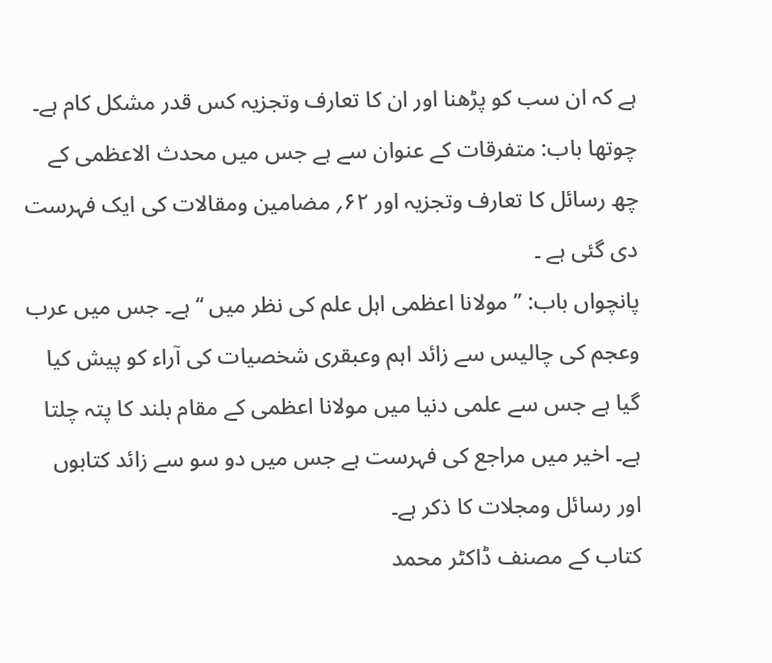ہے کہ ان سب کو پڑھنا اور ان کا تعارف وتجزیہ کس قدر مشکل کام ہے۔
چوتھا باب: متفرقات کے عنوان سے ہے جس میں محدث الاعظمی کے چھ رسائل کا تعارف وتجزیہ اور ۶۲؍ مضامین ومقالات کی ایک فہرست دی گئی ہے ۔
پانچواں باب: ’’ مولانا اعظمی اہل علم کی نظر میں ‘‘ ہے۔ جس میں عرب وعجم کی چالیس سے زائد اہم وعبقری شخصیات کی آراء کو پیش کیا گیا ہے جس سے علمی دنیا میں مولانا اعظمی کے مقام بلند کا پتہ چلتا ہے۔ اخیر میں مراجع کی فہرست ہے جس میں دو سو سے زائد کتابوں اور رسائل ومجلات کا ذکر ہے۔
کتاب کے مصنف ڈاکٹر محمد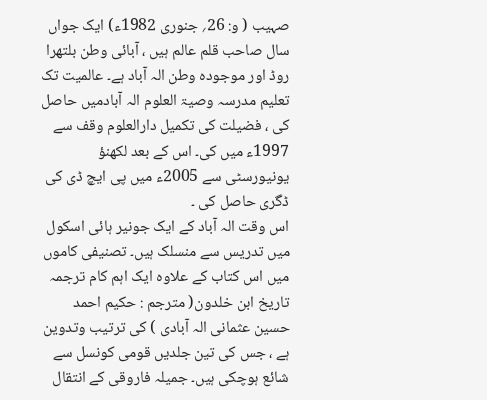صہیب ( و: 26؍ جنوری 1982ء) ایک جواں سال صاحب قلم عالم ہیں ، آبائی وطن بلتھرا روڈ اور موجودہ وطن الہ آباد ہے۔ عالمیت تک تعلیم مدرسہ وصیۃ العلوم الہ آبادمیں حاصل کی ، فضیلت کی تکمیل دارالعلوم وقف سے 1997ء میں کی۔ اس کے بعد لکھنؤ یونیورسٹی سے 2005ء میں پی ایچ ڈی کی ڈگری حاصل کی ۔
اس وقت الہ آباد کے ایک جونیر ہائی اسکول میں تدریس سے منسلک ہیں۔ تصنیفی کاموں میں اس کتاب کے علاوہ ایک اہم کام ترجمہ تاریخ ابن خلدون( مترجم : حکیم احمد حسین عثمانی الہ آبادی ) کی ترتیب وتدوین ہے ، جس کی تین جلدیں قومی کونسل سے شائع ہوچکی ہیں۔ جمیلہ فاروقی کے انتقال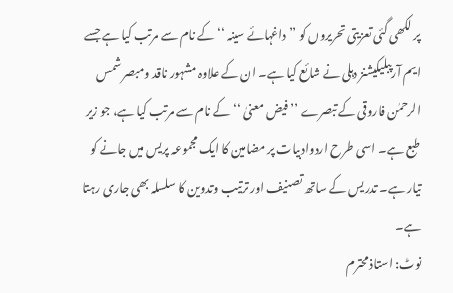پر لکھی گئی تعزیتی تحریروں کو ’’ داغہائے سینہ ‘‘ کے نام سے مرتب کیا ہے جسے ایم آرپبلیکیشنز دہلی نے شائع کیا ہے۔ ان کے علاوہ مشہور ناقد ومبصر شمس الرحمٰن فاروقی کے تبصرے ’’ فیض معنیٰ ‘‘ کے نام سے مرتب کیا ہے، جو زیر طبع ہے۔ اسی طرح اردوادبیات پر مضامین کا ایک مجموعہ پریس میں جانے کو تیار ہے۔ تدریس کے ساتھ تصنیف اور ترتیب وتدوین کا سلسلہ بھی جاری رہتا ہے۔
نوٹ: استاذ محترم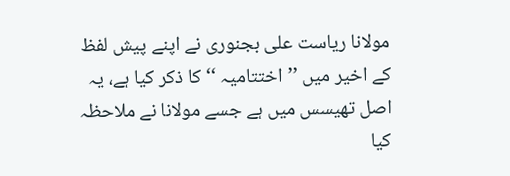مولانا ریاست علی بجنوری نے اپنے پیش لفظ کے اخیر میں ’’اختتامیہ ‘‘ کا ذکر کیا ہے، یہ اصل تھیسس میں ہے جسے مولانا نے ملاحظہ کیا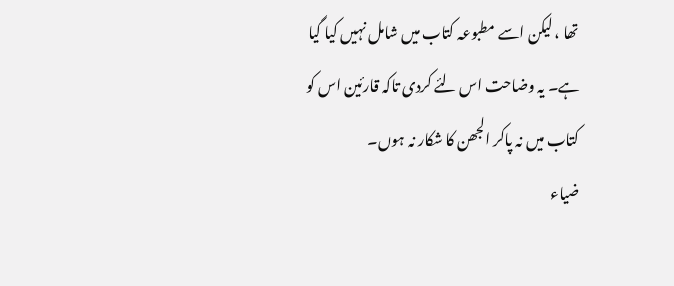تھا ، لیکن اسے مطبوعہ کتاب میں شامل نہیں کیا گیا ہے۔ یہ وضاحت اس لئے کردی تاکہ قارئین اس کو کتاب میں نہ پاکر الجھن کا شکار نہ ہوں۔
ضیاء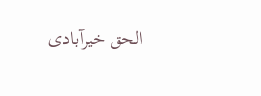الحق خیرآبادی